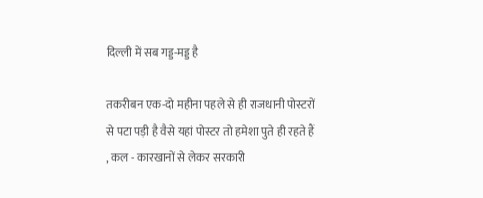दिल्ली में सब गड्ड-मड्ड है

तकरीबन एक-दो महीना पहले से ही राजधानी पोस्टरों से पटा पड़ी है वैसे यहां पोस्टर तो हमेशा पुते ही रहते हैं , कल - कारखानों से लेकर सरकारी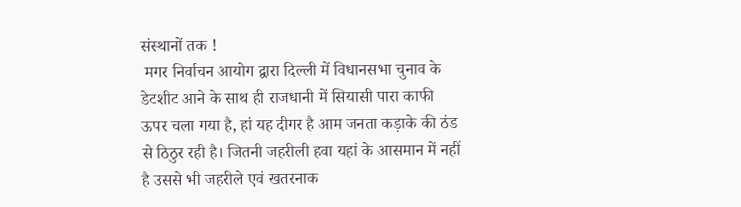संस्थानों तक !
 मगर निर्वाचन आयोग द्वारा दिल्ली में विधानसभा चुनाव के डेटशीट आने के साथ ही राजधानी में सियासी पारा काफी ऊपर चला गया है, हां यह दीगर है आम जनता कड़ाके की ठंड से ठिठुर रही है। जितनी जहरीली हवा यहां के आसमान में नहीं है उससे भी जहरीले एवं खतरनाक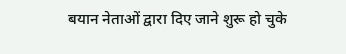बयान नेताओं द्वारा दिए जाने शुरू हो चुके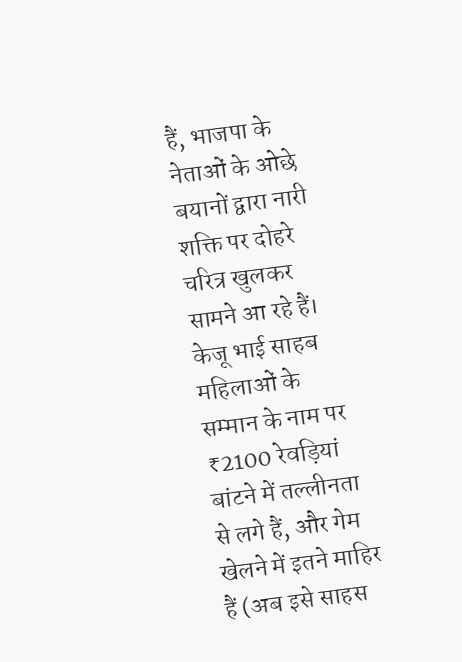हैं, भाजपा के नेताओं के ओछे बयानों द्वारा नारी शक्ति पर दोहरे चरित्र खुलकर सामने आ रहे हैं।
केजू भाई साहब महिलाओं के सम्मान के नाम पर ₹2100 रेवड़ियां बांटने में तल्लीनता से लगे हैं, और गेम खेलने में इतने माहिर हैं (अब इसे साहस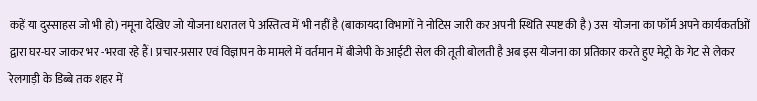कहें या दुस्साहस जो भी हो) नमूना देखिए जो योजना धरातल पे अस्तित्व में भी नहीं है (बाकायदा विभागों ने नोटिस जारी कर अपनी स्थिति स्पष्ट की है) उस  योजना का फॉर्म अपने कार्यकर्ताओं द्वारा घर-घर जाकर भर -भरवा रहे हैं। प्रचार-प्रसार एवं विज्ञापन के मामले में वर्तमान में बीजेपी के आईटी सेल की तूती बोलती है अब इस योजना का प्रतिकार करते हुए मेट्रो के गेट से लेकर रेलगाड़ी के डिब्बे तक शहर में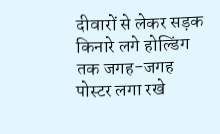दीवारों से लेकर सड़क किनारे लगे होल्डिंग तक जगह-जगह पोस्टर लगा रखे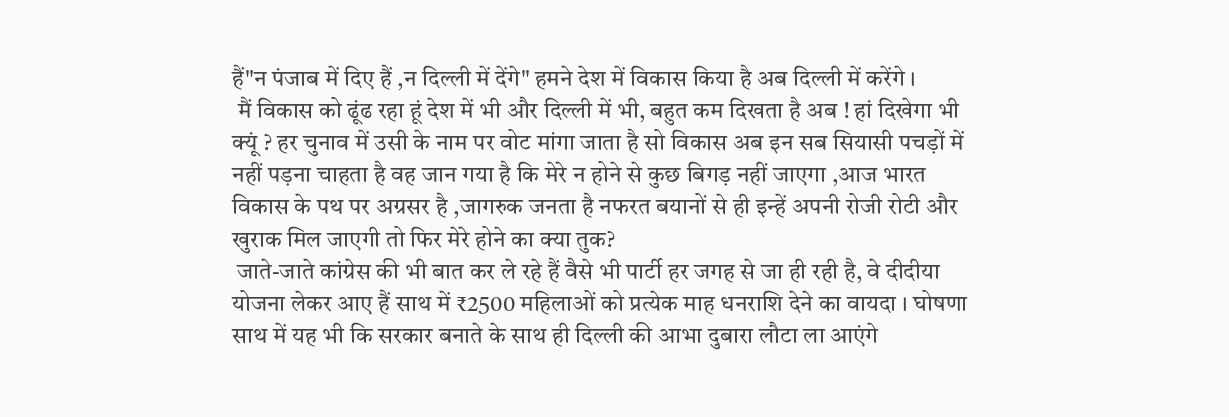हैं"न पंजाब में दिए हैं ,न दिल्ली में देंगे" हमने देश में विकास किया है अब दिल्ली में करेंगे ।
 मैं विकास को ढूंढ रहा हूं देश में भी और दिल्ली में भी, बहुत कम दिखता है अब ! हां दिखेगा भी क्यूं ? हर चुनाव में उसी के नाम पर वोट मांगा जाता है सो विकास अब इन सब सियासी पचड़ों में नहीं पड़ना चाहता है वह जान गया है कि मेरे न होने से कुछ बिगड़ नहीं जाएगा ,आज भारत विकास के पथ पर अग्रसर है ,जागरुक जनता है नफरत बयानों से ही इन्हें अपनी रोजी रोटी और खुराक मिल जाएगी तो फिर मेरे होने का क्या तुक?
 जाते-जाते कांग्रेस की भी बात कर ले रहे हैं वैसे भी पार्टी हर जगह से जा ही रही है, वे दीदीया योजना लेकर आए हैं साथ में ₹2500 महिलाओं को प्रत्येक माह धनराशि देने का वायदा । घोषणा साथ में यह भी कि सरकार बनाते के साथ ही दिल्ली की आभा दुबारा लौटा ला आएंगे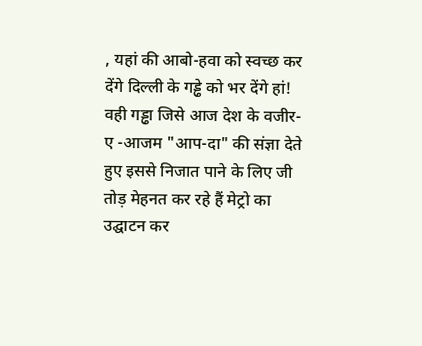, यहां की आबो-हवा को स्वच्छ कर देंगे दिल्ली के गड्ढे को भर देंगे हां! वही गड्ढा जिसे आज देश के वजीर- ए -आजम "आप-दा" की संज्ञा देते हुए इससे निजात पाने के लिए जी तोड़ मेहनत कर रहे हैं मेट्रो का उद्घाटन कर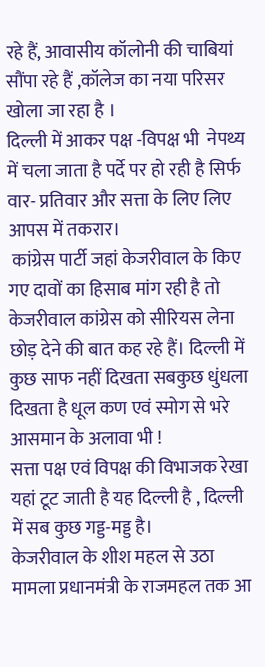रहे हैं, आवासीय कॉलोनी की चाबियां सौंपा रहे हैं ,कॉलेज का नया परिसर खोला जा रहा है ।
दिल्ली में आकर पक्ष -विपक्ष भी  नेपथ्य में चला जाता है पर्दे पर हो रही है सिर्फ वार- प्रतिवार और सत्ता के लिए लिए आपस में तकरार।
 कांग्रेस पार्टी जहां केजरीवाल के किए गए दावों का हिसाब मांग रही है तो केजरीवाल कांग्रेस को सीरियस लेना छोड़ देने की बात कह रहे हैं। दिल्ली में कुछ साफ नहीं दिखता सबकुछ धुंधला दिखता है धूल कण एवं स्मोग से भरे आसमान के अलावा भी !
सत्ता पक्ष एवं विपक्ष की विभाजक रेखा यहां टूट जाती है यह दिल्ली है , दिल्ली में सब कुछ गड्ड-मड्ड है।
केजरीवाल के शीश महल से उठा मामला प्रधानमंत्री के राजमहल तक आ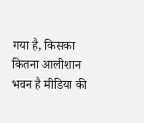गया है, किसका कितना आलीशान भवन है मीडिया की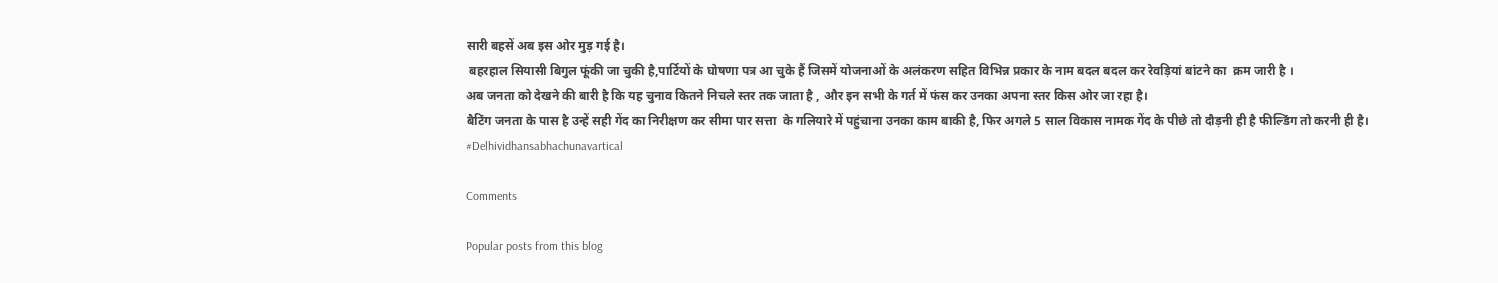सारी बहसें अब इस ओर मुड़ गई है।
 बहरहाल सियासी बिगुल फूंकी जा चुकी है,पार्टियों के घोषणा पत्र आ चुके हैं जिसमें योजनाओं के अलंकरण सहित विभिन्न प्रकार के नाम बदल बदल कर रेवड़ियां बांटने का  क्रम जारी है ।
अब जनता को देखने की बारी है कि यह चुनाव कितने निचले स्तर तक जाता है , और इन सभी के गर्त में फंस कर उनका अपना स्तर किस ओर जा रहा है।
बैटिंग जनता के पास है उन्हें सही गेंद का निरीक्षण कर सीमा पार सत्ता  के गलियारे में पहुंचाना उनका काम बाकी है, फिर अगले 5 साल विकास नामक गेंद के पीछे तो दौड़नी ही है फील्डिंग तो करनी ही है।
#Delhividhansabhachunavartical

Comments

Popular posts from this blog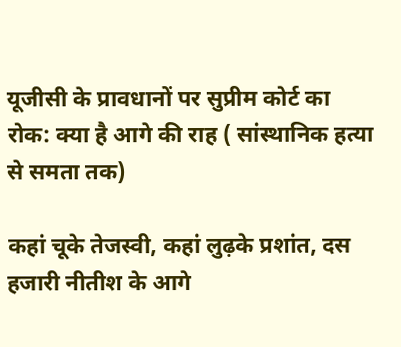यूजीसी के प्रावधानों पर सुप्रीम कोर्ट का रोक: क्या है आगे की राह ( सांस्थानिक हत्या से समता तक)

कहां चूके तेजस्वी, कहां लुढ़के प्रशांत, दस हजारी नीतीश के आगे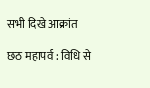सभी दिखे आक्रांत

छठ महापर्व : विधि से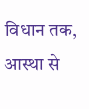विधान तक, आस्था से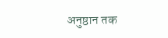अनुष्ठान तक